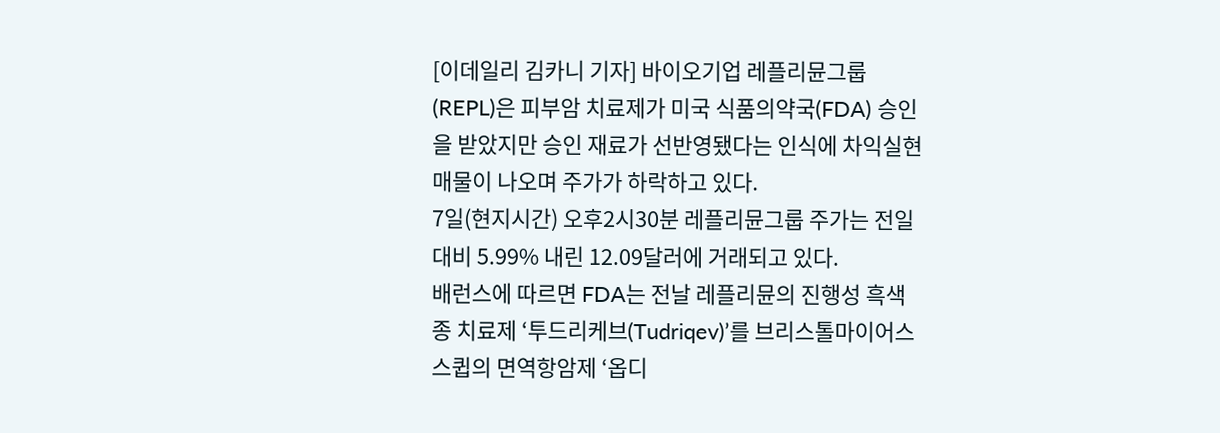[이데일리 김카니 기자] 바이오기업 레플리뮨그룹(REPL)은 피부암 치료제가 미국 식품의약국(FDA) 승인을 받았지만 승인 재료가 선반영됐다는 인식에 차익실현 매물이 나오며 주가가 하락하고 있다.
7일(현지시간) 오후2시30분 레플리뮨그룹 주가는 전일대비 5.99% 내린 12.09달러에 거래되고 있다.
배런스에 따르면 FDA는 전날 레플리뮨의 진행성 흑색종 치료제 ‘투드리케브(Tudriqev)’를 브리스톨마이어스스큅의 면역항암제 ‘옵디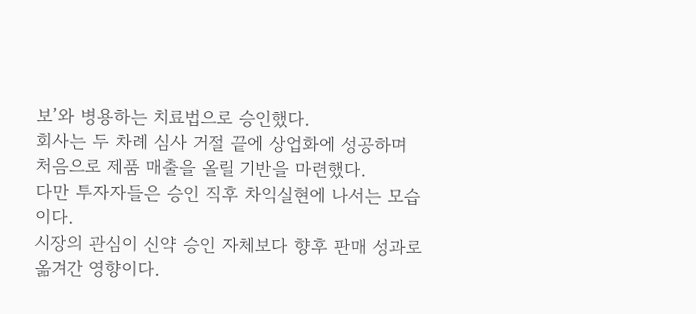보’와 병용하는 치료법으로 승인했다.
회사는 두 차례 심사 거절 끝에 상업화에 성공하며 처음으로 제품 매출을 올릴 기반을 마련했다.
다만 투자자들은 승인 직후 차익실현에 나서는 모습이다.
시장의 관심이 신약 승인 자체보다 향후 판매 성과로 옮겨간 영향이다.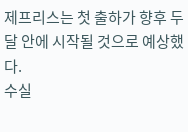제프리스는 첫 출하가 향후 두 달 안에 시작될 것으로 예상했다.
수실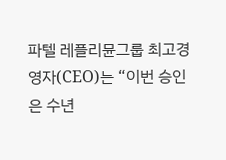파텔 레플리뮨그룹 최고경영자(CEO)는 “이번 승인은 수년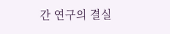간 연구의 결실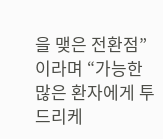을 맺은 전환점”이라며 “가능한 많은 환자에게 투드리케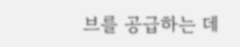브를 공급하는 데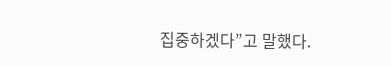집중하겠다”고 말했다.